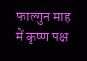फाल्गुन माह में कृष्ण पक्ष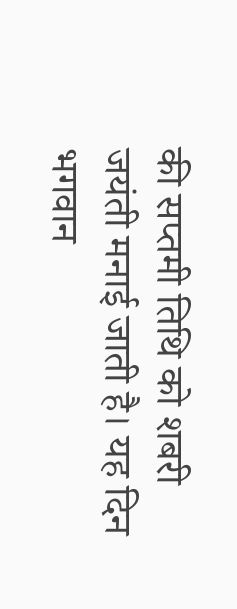की सप्तमी तिथि को शबरी जयंती मनाई जाती है। यह दिन भगवान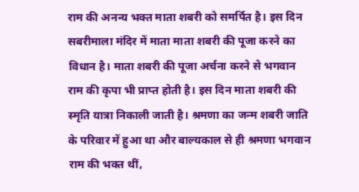राम की अनन्य भक्त माता शबरी को समर्पित है। इस दिन सबरीमाला मंदिर में माता माता शबरी की पूजा करने का विधान है। माता शबरी की पूजा अर्चना करने से भगवान राम की कृपा भी प्राप्त होती है। इस दिन माता शबरी की स्मृति यात्रा निकाली जाती है। श्रमणा का जन्म शबरी जाति के परिवार में हुआ था और बाल्यकाल से ही श्रमणा भगवान राम की भक्त थीं,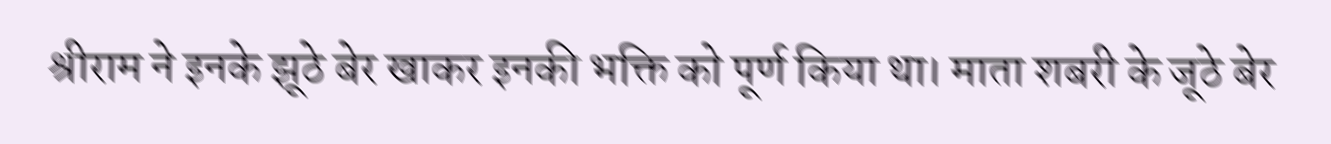श्रीराम ने इनके झूठे बेर खाकर इनकी भक्ति को पूर्ण किया था। माता शबरी के जूठे बेर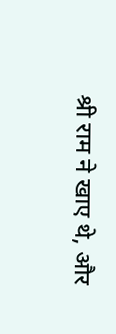श्री राम ने खाए थे, और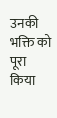उनकी भक्ति को पूरा किया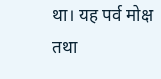था। यह पर्व मोक्ष तथा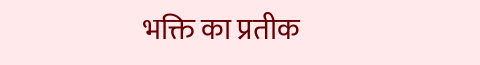भक्ति का प्रतीक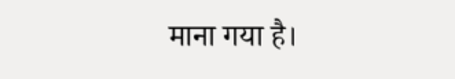माना गया है।